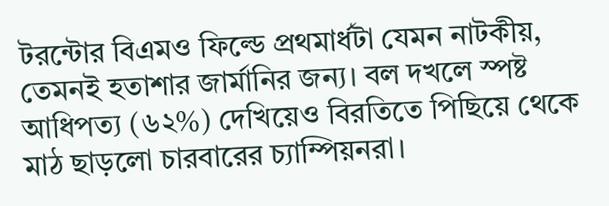টরন্টোর বিএমও ফিল্ডে প্রথমার্ধটা যেমন নাটকীয়, তেমনই হতাশার জার্মানির জন্য। বল দখলে স্পষ্ট আধিপত্য (৬২%) দেখিয়েও বিরতিতে পিছিয়ে থেকে মাঠ ছাড়লো চারবারের চ্যাম্পিয়নরা।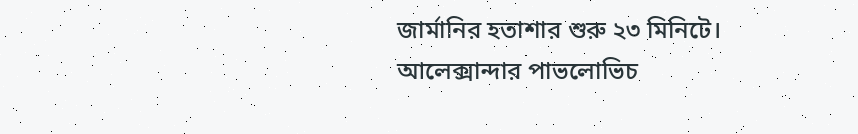জার্মানির হতাশার শুরু ২৩ মিনিটে। আলেক্সান্দার পাভলোভিচ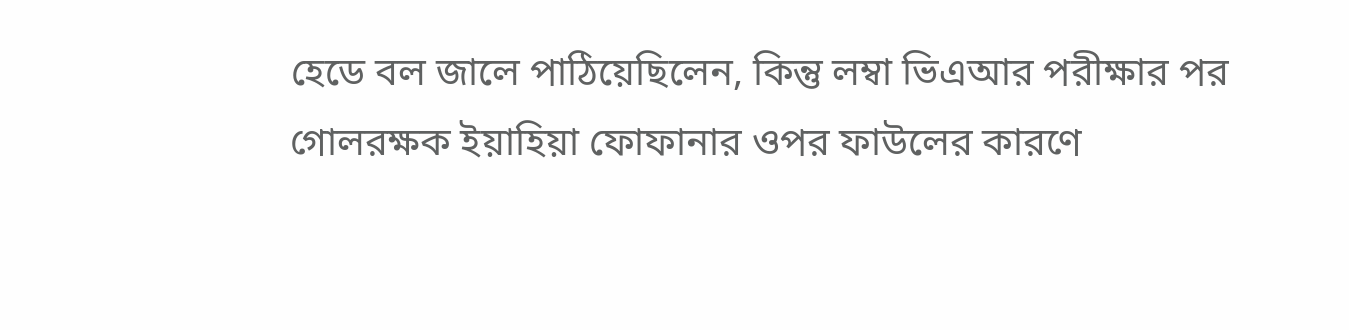হেডে বল জালে পাঠিয়েছিলেন, কিন্তু লম্বা ভিএআর পরীক্ষার পর গোলরক্ষক ইয়াহিয়া ফোফানার ওপর ফাউলের কারণে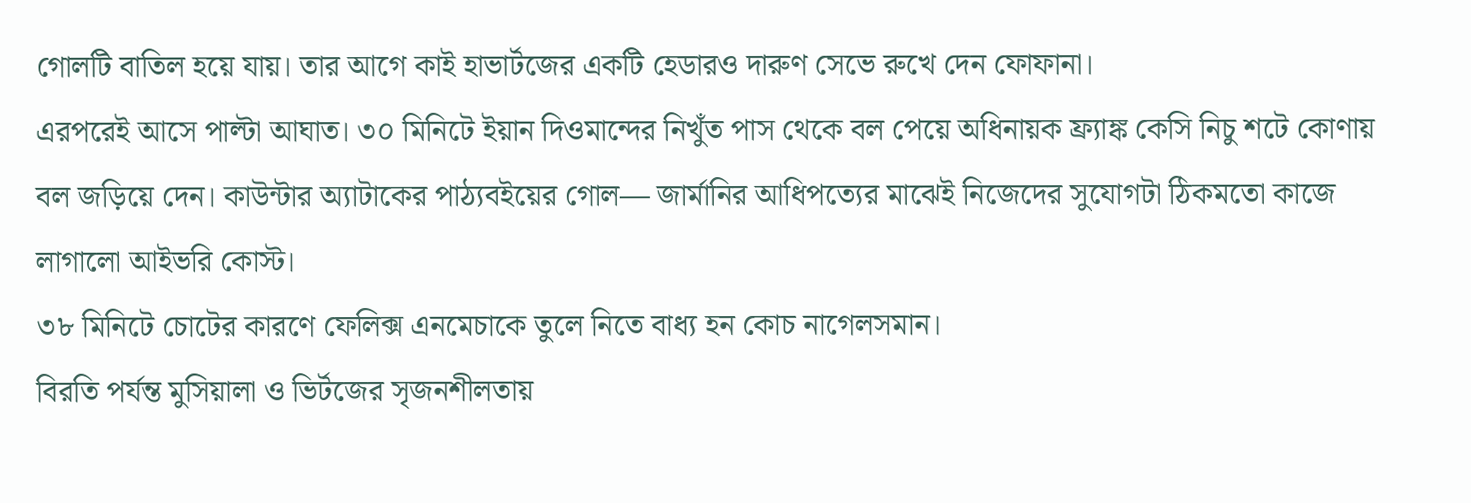গোলটি বাতিল হয়ে যায়। তার আগে কাই হাভার্টজের একটি হেডারও দারুণ সেভে রুখে দেন ফোফানা।
এরপরেই আসে পাল্টা আঘাত। ৩০ মিনিটে ইয়ান দিওমান্দের নিখুঁত পাস থেকে বল পেয়ে অধিনায়ক ফ্র্যাঙ্ক কেসি নিচু শটে কোণায় বল জড়িয়ে দেন। কাউন্টার অ্যাটাকের পাঠ্যবইয়ের গোল— জার্মানির আধিপত্যের মাঝেই নিজেদের সুযোগটা ঠিকমতো কাজে লাগালো আইভরি কোস্ট।
৩৮ মিনিটে চোটের কারণে ফেলিক্স এনমেচাকে তুলে নিতে বাধ্য হন কোচ নাগেলসমান।
বিরতি পর্যন্ত মুসিয়ালা ও ভির্টজের সৃজনশীলতায়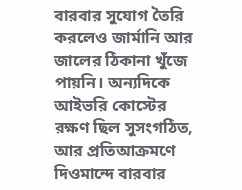বারবার সুযোগ তৈরি করলেও জার্মানি আর জালের ঠিকানা খুঁজে পায়নি। অন্যদিকে আইভরি কোস্টের রক্ষণ ছিল সুসংগঠিত, আর প্রতিআক্রমণে দিওমান্দে বারবার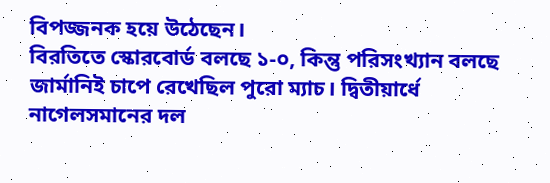বিপজ্জনক হয়ে উঠেছেন।
বিরতিতে স্কোরবোর্ড বলছে ১-০, কিন্তু পরিসংখ্যান বলছে জার্মানিই চাপে রেখেছিল পুরো ম্যাচ। দ্বিতীয়ার্ধে নাগেলসমানের দল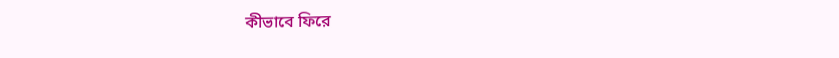কীভাবে ফিরে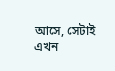আসে, সেটাই এখন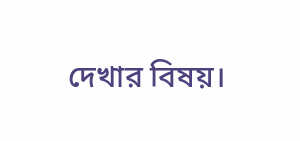দেখার বিষয়।